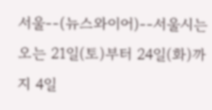서울--(뉴스와이어)--서울시는 오는 21일(토)부터 24일(화)까지 4일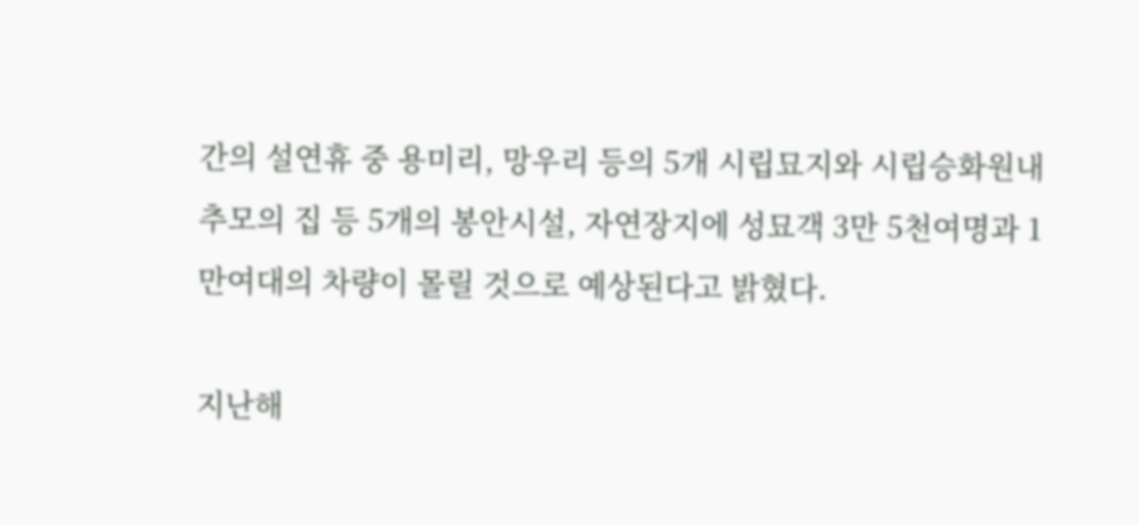간의 설연휴 중 용미리, 망우리 등의 5개 시립묘지와 시립승화원내 추모의 집 등 5개의 봉안시설, 자연장지에 성묘객 3만 5천여명과 1만여대의 차량이 몰릴 것으로 예상된다고 밝혔다.

지난해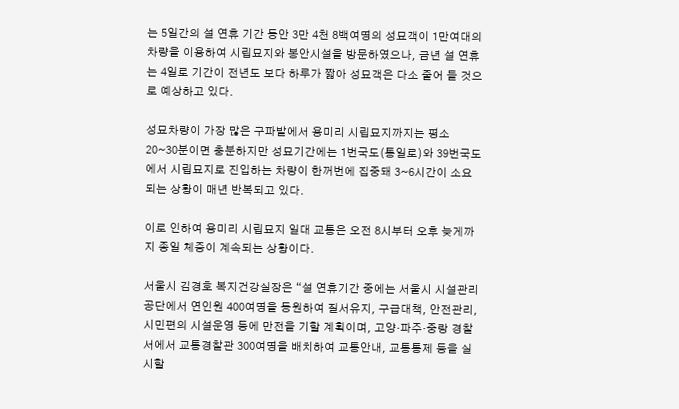는 5일간의 설 연휴 기간 동안 3만 4천 8백여명의 성묘객이 1만여대의 차량을 이용하여 시립묘지와 봉안시설을 방문하였으나, 금년 설 연휴는 4일로 기간이 전년도 보다 하루가 짧아 성묘객은 다소 줄어 들 것으로 예상하고 있다.

성묘차량이 가장 많은 구파발에서 용미리 시립묘지까지는 평소 20~30분이면 충분하지만 성묘기간에는 1번국도(통일로)와 39번국도에서 시립묘지로 진입하는 차량이 한꺼번에 집중돼 3~6시간이 소요되는 상황이 매년 반복되고 있다.

이로 인하여 용미리 시립묘지 일대 교통은 오전 8시부터 오후 늦게까지 종일 체증이 계속되는 상황이다.

서울시 김경호 복지건강실장은 “설 연휴기간 중에는 서울시 시설관리공단에서 연인원 400여명을 동원하여 질서유지, 구급대책, 안전관리, 시민편의 시설운영 등에 만전을 기할 계획이며, 고양·파주·중랑 경찰서에서 교통경찰관 300여명을 배치하여 교통안내, 교통통제 등을 실시할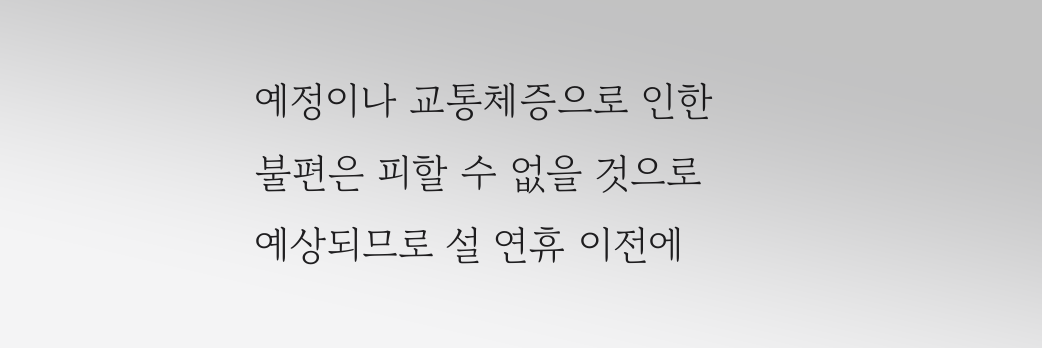예정이나 교통체증으로 인한 불편은 피할 수 없을 것으로 예상되므로 설 연휴 이전에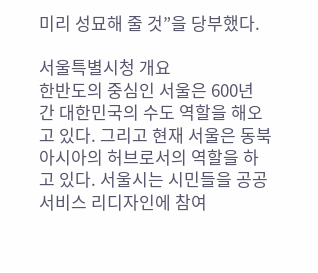미리 성묘해 줄 것”을 당부했다.

서울특별시청 개요
한반도의 중심인 서울은 600년 간 대한민국의 수도 역할을 해오고 있다. 그리고 현재 서울은 동북아시아의 허브로서의 역할을 하고 있다. 서울시는 시민들을 공공서비스 리디자인에 참여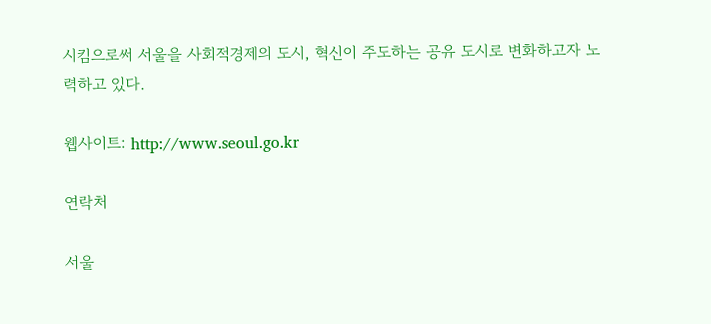시킴으로써 서울을 사회적경제의 도시, 혁신이 주도하는 공유 도시로 변화하고자 노력하고 있다.

웹사이트: http://www.seoul.go.kr

연락처

서울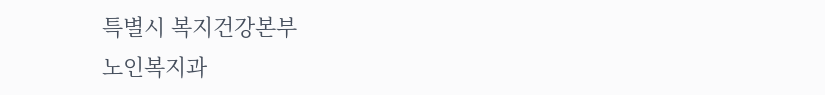특별시 복지건강본부
노인복지과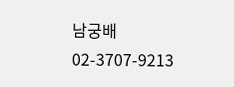남궁배
02-3707-9213